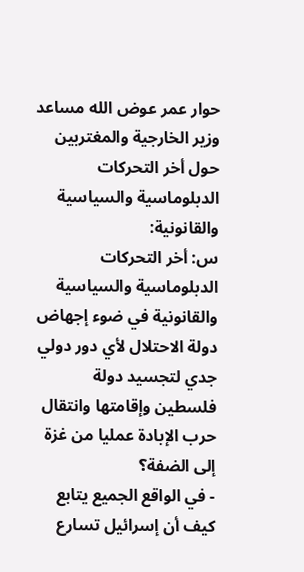حوار عمر عوض الله مساعد وزير الخارجية والمغتربين حول أخر التحركات الدبلوماسية والسياسية والقانونية:
س: أخر التحركات الدبلوماسية والسياسية والقانونية في ضوء إجهاض دولة الاحتلال لأي دور دولي جدي لتجسيد دولة فلسطين وإقامتها وانتقال حرب الإبادة عمليا من غزة إلى الضفة؟
- في الواقع الجميع يتابع كيف أن إسرائيل تسارع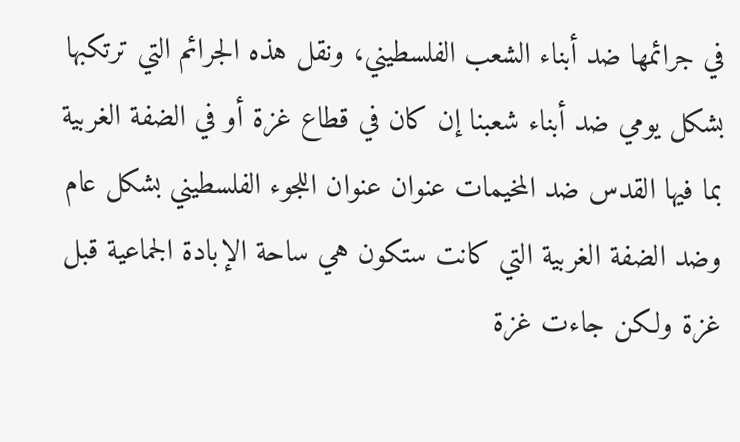في جرائمها ضد أبناء الشعب الفلسطيني، ونقل هذه الجرائم التي ترتكبها بشكل يومي ضد أبناء شعبنا إن كان في قطاع غزة أو في الضفة الغربية بما فيها القدس ضد المخيمات عنوان عنوان اللجوء الفلسطيني بشكل عام وضد الضفة الغربية التي كانت ستكون هي ساحة الإبادة الجماعية قبل غزة ولكن جاءت غزة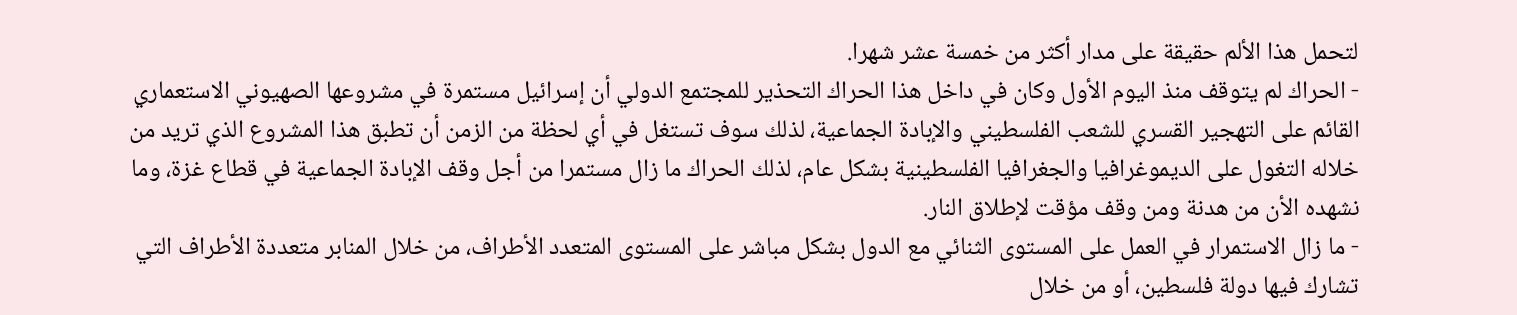لتحمل هذا الألم حقيقة على مدار أكثر من خمسة عشر شهرا.
- الحراك لم يتوقف منذ اليوم الأول وكان في داخل هذا الحراك التحذير للمجتمع الدولي أن إسرائيل مستمرة في مشروعها الصهيوني الاستعماري القائم على التهجير القسري للشعب الفلسطيني والإبادة الجماعية، لذلك سوف تستغل في أي لحظة من الزمن أن تطبق هذا المشروع الذي تريد من خلاله التغول على الديموغرافيا والجغرافيا الفلسطينية بشكل عام، لذلك الحراك ما زال مستمرا من أجل وقف الإبادة الجماعية في قطاع غزة، وما نشهده الأن من هدنة ومن وقف مؤقت لإطلاق النار.
- ما زال الاستمرار في العمل على المستوى الثنائي مع الدول بشكل مباشر على المستوى المتعدد الأطراف، من خلال المنابر متعددة الأطراف التي تشارك فيها دولة فلسطين، أو من خلال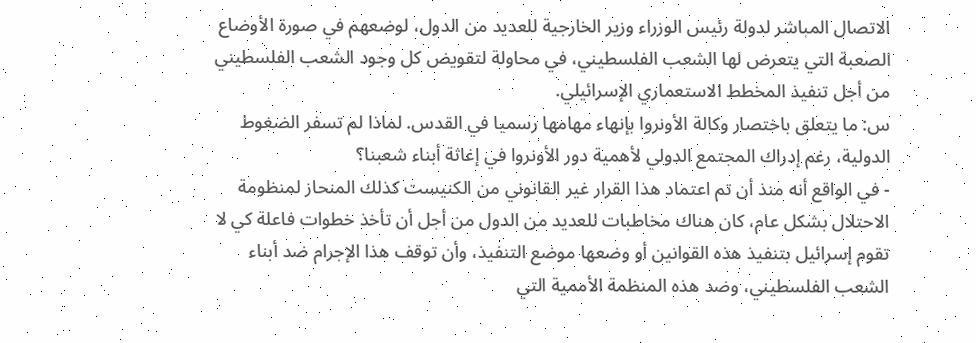الاتصال المباشر لدولة رئيس الوزراء وزير الخارجية للعديد من الدول، لوضعهم في صورة الأوضاع الصعبة التي يتعرض لها الشعب الفلسطيني، في محاولة لتقويض كل وجود الشعب الفلسطيني من أجل تنفيذ المخطط الاستعماري الإسرائيلي.
س: ما يتعلق باختصار وكالة الأونروا بإنهاء مهامها رسميا في القدس. لماذا لم تسفر الضغوط الدولية، رغم إدراك المجتمع الدولي لأهمية دور الأونروا في إغاثة أبناء شعبنا؟
- في الواقع أنه منذ أن تم اعتماد هذا القرار غير القانوني من الكنيست كذلك المنحاز لمنظومة الاحتلال بشكل عام، كان هناك مخاطبات للعديد من الدول من أجل أن تأخذ خطوات فاعلة كي لا تقوم إسرائيل بتنفيذ هذه القوانين أو وضعها موضع التنفيذ، وأن توقف هذا الإجرام ضد أبناء الشعب الفلسطيني، وضد هذه المنظمة الأممية التي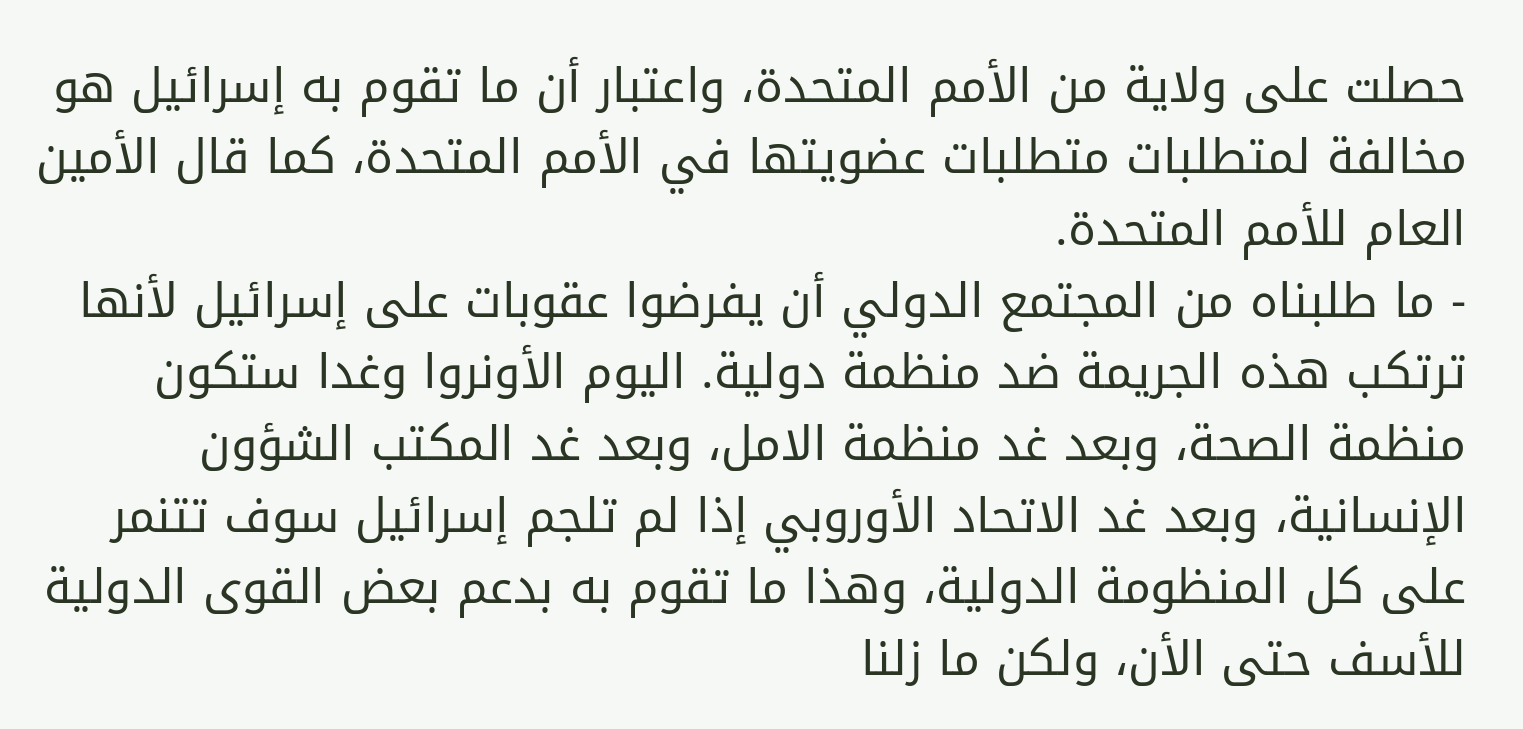حصلت على ولاية من الأمم المتحدة، واعتبار أن ما تقوم به إسرائيل هو مخالفة لمتطلبات متطلبات عضويتها في الأمم المتحدة، كما قال الأمين العام للأمم المتحدة.
- ما طلبناه من المجتمع الدولي أن يفرضوا عقوبات على إسرائيل لأنها ترتكب هذه الجريمة ضد منظمة دولية. اليوم الأونروا وغدا ستكون منظمة الصحة، وبعد غد منظمة الامل، وبعد غد المكتب الشؤون الإنسانية، وبعد غد الاتحاد الأوروبي إذا لم تلجم إسرائيل سوف تتنمر على كل المنظومة الدولية، وهذا ما تقوم به بدعم بعض القوى الدولية للأسف حتى الأن، ولكن ما زلنا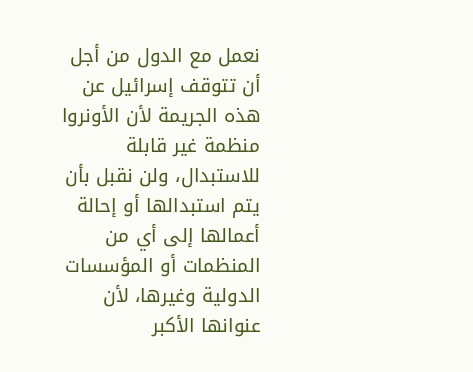نعمل مع الدول من أجل أن تتوقف إسرائيل عن هذه الجريمة لأن الأونروا منظمة غير قابلة للاستبدال، ولن نقبل بأن يتم استبدالها أو إحالة أعمالها إلى أي من المنظمات أو المؤسسات الدولية وغيرها، لأن عنوانها الأكبر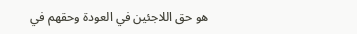هو حق اللاجئين في العودة وحقهم في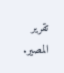تقرير المصير.